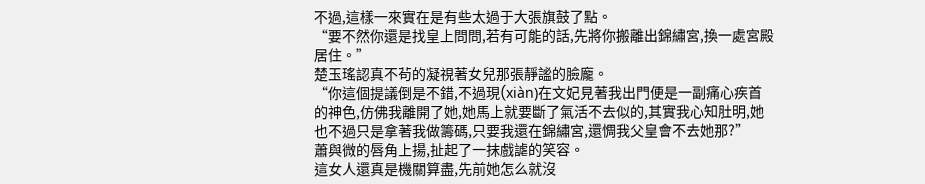不過,這樣一來實在是有些太過于大張旗鼓了點。
“要不然你還是找皇上問問,若有可能的話,先將你搬離出錦繡宮,換一處宮殿居住。”
楚玉瑤認真不茍的凝視著女兒那張靜謐的臉龐。
“你這個提議倒是不錯,不過現(xiàn)在文妃見著我出門便是一副痛心疾首的神色,仿佛我離開了她,她馬上就要斷了氣活不去似的,其實我心知肚明,她也不過只是拿著我做籌碼,只要我還在錦繡宮,還惆我父皇會不去她那?”
蕭與微的唇角上揚,扯起了一抹戲謔的笑容。
這女人還真是機關算盡,先前她怎么就沒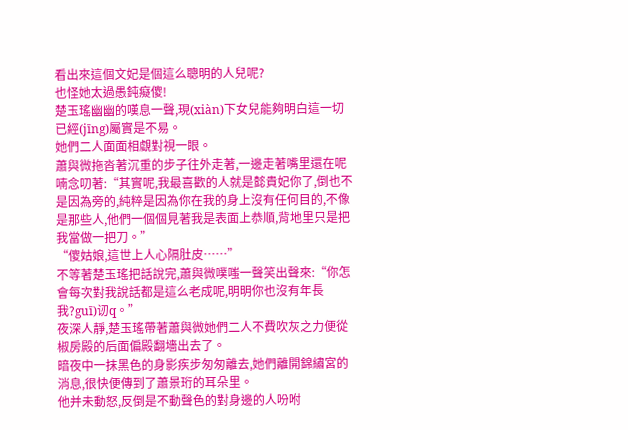看出來這個文妃是個這么聰明的人兒呢?
也怪她太過愚鈍癡傻!
楚玉瑤幽幽的嘆息一聲,現(xiàn)下女兒能夠明白這一切已經(jīng)屬實是不易。
她們二人面面相覷對視一眼。
蕭與微拖沓著沉重的步子往外走著,一邊走著嘴里還在呢喃念叨著:“其實呢,我最喜歡的人就是懿貴妃你了,倒也不是因為旁的,純粹是因為你在我的身上沒有任何目的,不像是那些人,他們一個個見著我是表面上恭順,背地里只是把我當做一把刀。”
“傻姑娘,這世上人心隔肚皮……”
不等著楚玉瑤把話說完,蕭與微噗嗤一聲笑出聲來:“你怎會每次對我說話都是這么老成呢,明明你也沒有年長我?guī)讱q。”
夜深人靜,楚玉瑤帶著蕭與微她們二人不費吹灰之力便從椒房殿的后面偏殿翻墻出去了。
暗夜中一抹黑色的身影疾步匆匆離去,她們離開錦繡宮的消息,很快便傳到了蕭景珩的耳朵里。
他并未動怒,反倒是不動聲色的對身邊的人吩咐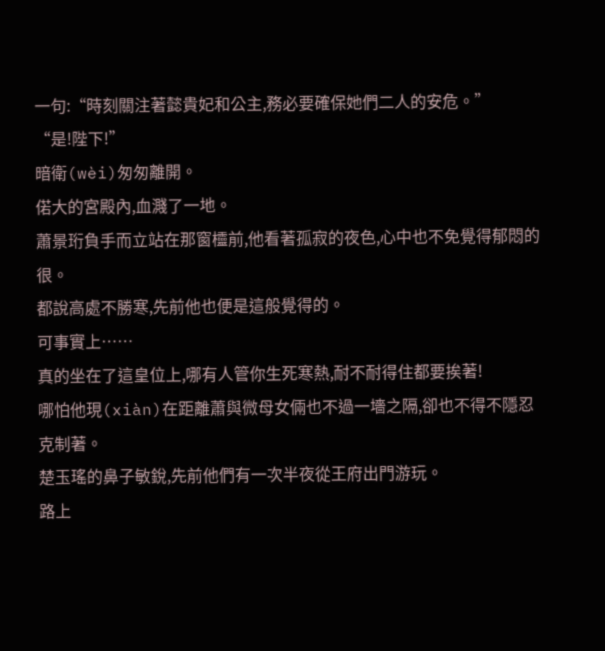一句:“時刻關注著懿貴妃和公主,務必要確保她們二人的安危。”
“是!陛下!”
暗衛(wèi)匆匆離開。
偌大的宮殿內,血濺了一地。
蕭景珩負手而立站在那窗欞前,他看著孤寂的夜色,心中也不免覺得郁悶的很。
都說高處不勝寒,先前他也便是這般覺得的。
可事實上……
真的坐在了這皇位上,哪有人管你生死寒熱,耐不耐得住都要挨著!
哪怕他現(xiàn)在距離蕭與微母女倆也不過一墻之隔,卻也不得不隱忍克制著。
楚玉瑤的鼻子敏銳,先前他們有一次半夜從王府出門游玩。
路上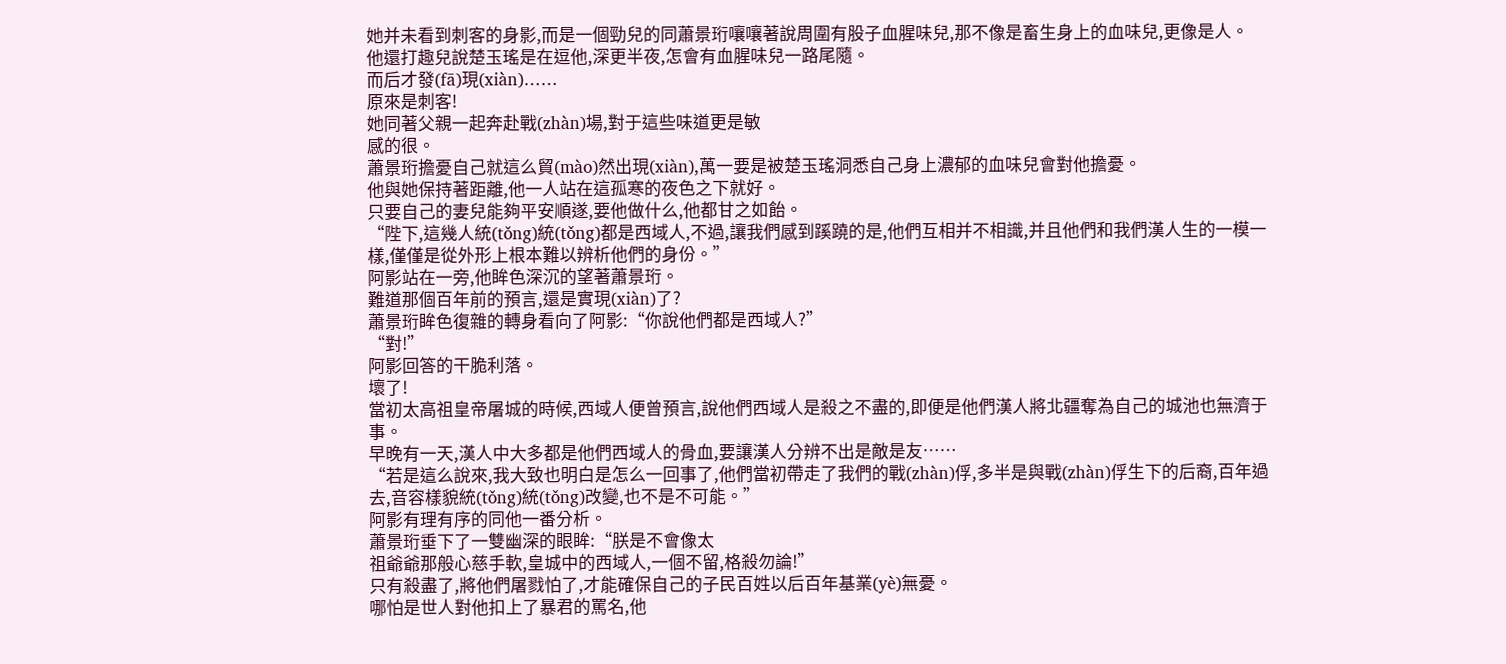她并未看到刺客的身影,而是一個勁兒的同蕭景珩嚷嚷著說周圍有股子血腥味兒,那不像是畜生身上的血味兒,更像是人。
他還打趣兒說楚玉瑤是在逗他,深更半夜,怎會有血腥味兒一路尾隨。
而后才發(fā)現(xiàn)……
原來是刺客!
她同著父親一起奔赴戰(zhàn)場,對于這些味道更是敏
感的很。
蕭景珩擔憂自己就這么貿(mào)然出現(xiàn),萬一要是被楚玉瑤洞悉自己身上濃郁的血味兒會對他擔憂。
他與她保持著距離,他一人站在這孤寒的夜色之下就好。
只要自己的妻兒能夠平安順遂,要他做什么,他都甘之如飴。
“陛下,這幾人統(tǒng)統(tǒng)都是西域人,不過,讓我們感到蹊蹺的是,他們互相并不相識,并且他們和我們漢人生的一模一樣,僅僅是從外形上根本難以辨析他們的身份。”
阿影站在一旁,他眸色深沉的望著蕭景珩。
難道那個百年前的預言,還是實現(xiàn)了?
蕭景珩眸色復雜的轉身看向了阿影:“你說他們都是西域人?”
“對!”
阿影回答的干脆利落。
壞了!
當初太高祖皇帝屠城的時候,西域人便曾預言,說他們西域人是殺之不盡的,即便是他們漢人將北疆奪為自己的城池也無濟于事。
早晚有一天,漢人中大多都是他們西域人的骨血,要讓漢人分辨不出是敵是友……
“若是這么說來,我大致也明白是怎么一回事了,他們當初帶走了我們的戰(zhàn)俘,多半是與戰(zhàn)俘生下的后裔,百年過去,音容樣貌統(tǒng)統(tǒng)改變,也不是不可能。”
阿影有理有序的同他一番分析。
蕭景珩垂下了一雙幽深的眼眸:“朕是不會像太
祖爺爺那般心慈手軟,皇城中的西域人,一個不留,格殺勿論!”
只有殺盡了,將他們屠戮怕了,才能確保自己的子民百姓以后百年基業(yè)無憂。
哪怕是世人對他扣上了暴君的罵名,他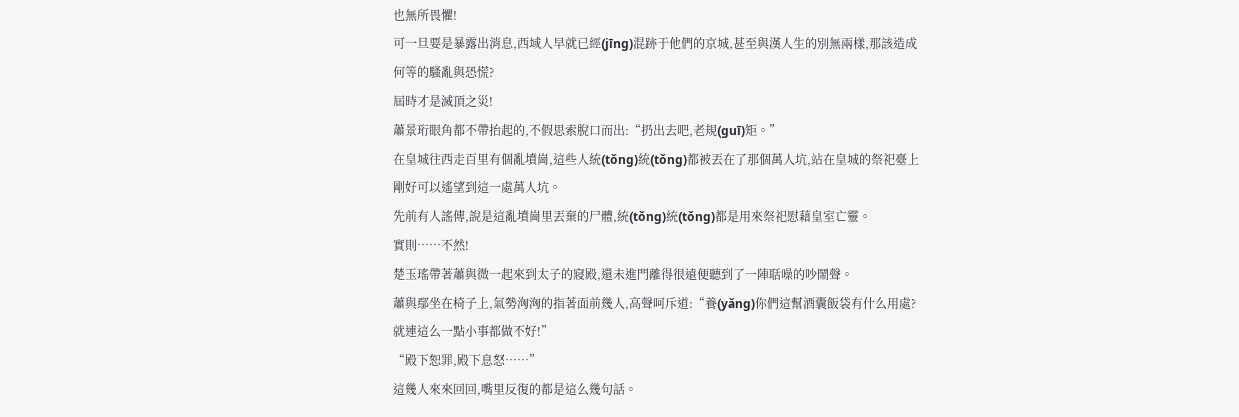也無所畏懼!
可一旦要是暴露出消息,西域人早就已經(jīng)混跡于他們的京城,甚至與漢人生的別無兩樣,那該造成何等的騷亂與恐慌?
屆時才是滅頂之災!
蕭景珩眼角都不帶抬起的,不假思索脫口而出:“扔出去吧,老規(guī)矩。”
在皇城往西走百里有個亂墳崗,這些人統(tǒng)統(tǒng)都被丟在了那個萬人坑,站在皇城的祭祀臺上剛好可以遙望到這一處萬人坑。
先前有人謠傳,說是這亂墳崗里丟棄的尸體,統(tǒng)統(tǒng)都是用來祭祀慰藉皇室亡靈。
實則……不然!
楚玉瑤帶著蕭與微一起來到太子的寢殿,還未進門離得很遠便聽到了一陣聒噪的吵鬧聲。
蕭與鄢坐在椅子上,氣勢洶洶的指著面前幾人,高聲呵斥道:“養(yǎng)你們這幫酒囊飯袋有什么用處?就連這么一點小事都做不好!”
“殿下恕罪,殿下息怒……”
這幾人來來回回,嘴里反復的都是這么幾句話。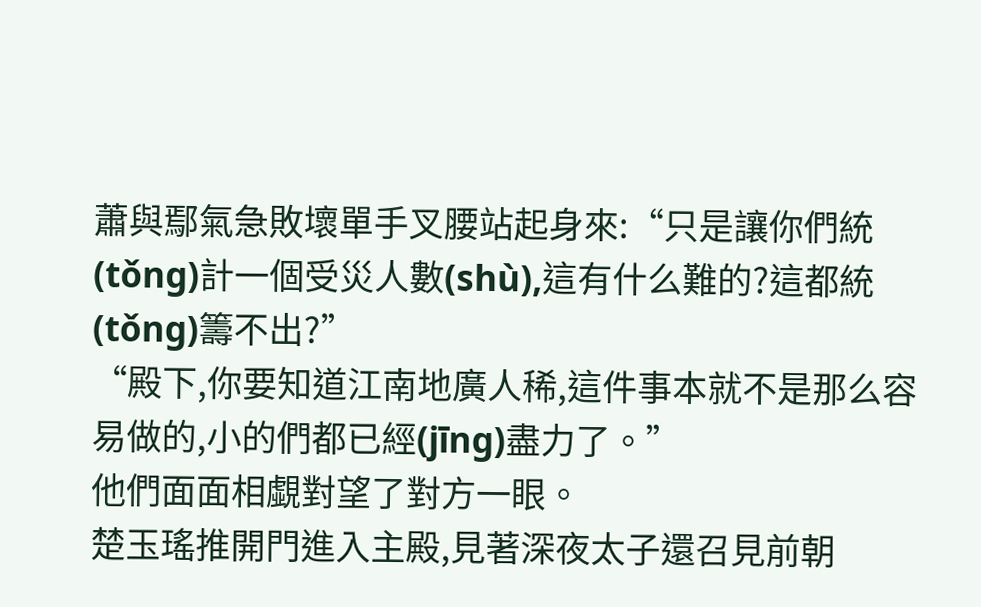蕭與鄢氣急敗壞單手叉腰站起身來:“只是讓你們統(tǒng)計一個受災人數(shù),這有什么難的?這都統(tǒng)籌不出?”
“殿下,你要知道江南地廣人稀,這件事本就不是那么容易做的,小的們都已經(jīng)盡力了。”
他們面面相覷對望了對方一眼。
楚玉瑤推開門進入主殿,見著深夜太子還召見前朝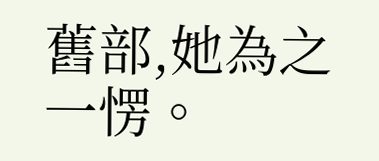舊部,她為之一愣。